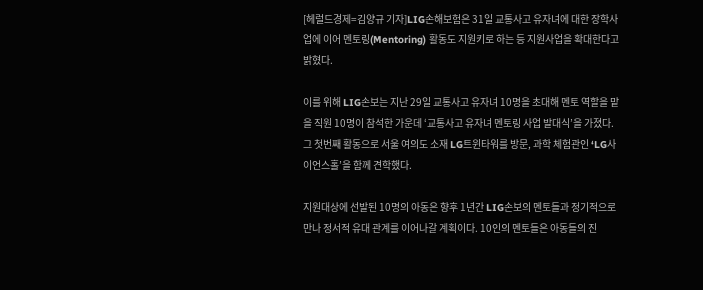[헤럴드경제=김양규 기자]LIG손해보험은 31일 교통사고 유자녀에 대한 장학사업에 이어 멘토링(Mentoring) 활동도 지원키로 하는 등 지원사업을 확대한다고 밝혔다.

이를 위해 LIG손보는 지난 29일 교통사고 유자녀 10명을 초대해 멘토 역할을 맡을 직원 10명이 참석한 가운데 ‘교통사고 유자녀 멘토링 사업 발대식’을 가졌다. 그 첫번째 활동으로 서울 여의도 소재 LG트윈타워를 방문, 과학 체험관인 ‘LG사이언스홀’을 함께 견학했다.

지원대상에 선발된 10명의 아동은 향후 1년간 LIG손보의 멘토들과 정기적으로 만나 정서적 유대 관계를 이어나갈 계획이다. 10인의 멘토들은 아동들의 진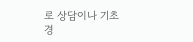로 상담이나 기초 경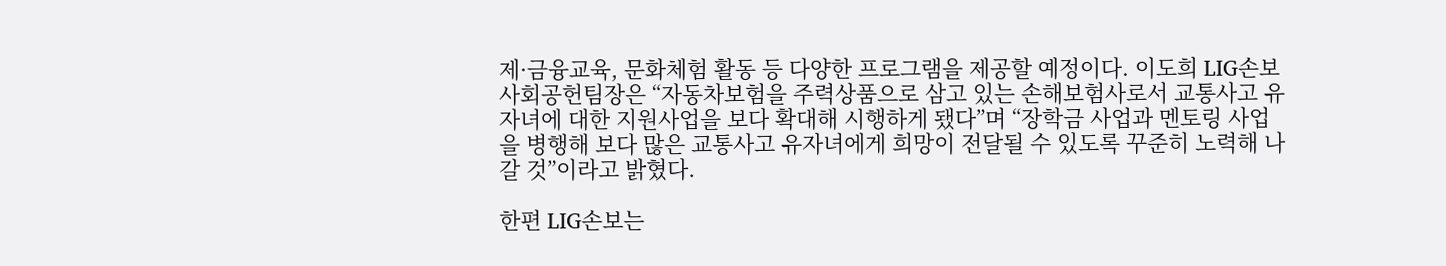제·금융교육, 문화체험 활동 등 다양한 프로그램을 제공할 예정이다. 이도희 LIG손보 사회공헌팀장은 “자동차보험을 주력상품으로 삼고 있는 손해보험사로서 교통사고 유자녀에 대한 지원사업을 보다 확대해 시행하게 됐다”며 “장학금 사업과 멘토링 사업을 병행해 보다 많은 교통사고 유자녀에게 희망이 전달될 수 있도록 꾸준히 노력해 나갈 것”이라고 밝혔다.

한편 LIG손보는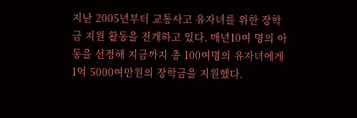지난 2005년부터 교통사고 유자녀를 위한 장학금 지원 활동을 전개하고 있다. 매년10여 명의 아동을 선정해 지금까지 총 100여명의 유자녀에게 1억 5000여만원의 장학금을 지원했다.